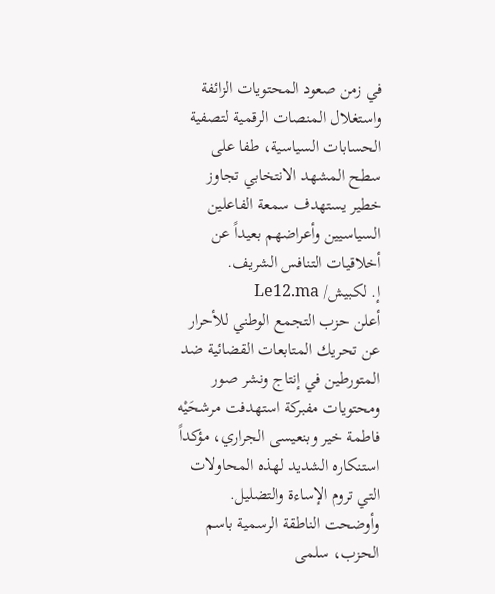في زمن صعود المحتويات الزائفة واستغلال المنصات الرقمية لتصفية الحسابات السياسية، طفا على سطح المشهد الانتخابي تجاوز خطير يستهدف سمعة الفاعلين السياسيين وأعراضهم بعيداً عن أخلاقيات التنافس الشريف.
إ. لكبيش/ Le12.ma
أعلن حزب التجمع الوطني للأحرار عن تحريك المتابعات القضائية ضد المتورطين في إنتاج ونشر صور ومحتويات مفبركة استهدفت مرشحَيْه فاطمة خير وبنعيسى الجراري، مؤكداً استنكاره الشديد لهذه المحاولات التي تروم الإساءة والتضليل.
وأوضحت الناطقة الرسمية باسم الحزب، سلمى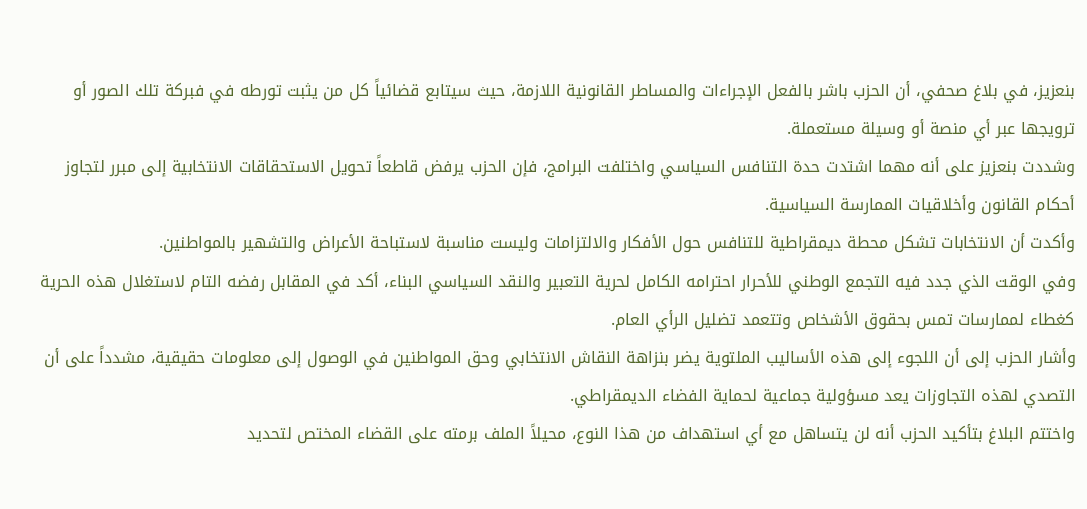بنعزيز، في بلاغ صحفي، أن الحزب باشر بالفعل الإجراءات والمساطر القانونية اللازمة، حيث سيتابع قضائياً كل من يثبت تورطه في فبركة تلك الصور أو ترويجها عبر أي منصة أو وسيلة مستعملة.
وشددت بنعزيز على أنه مهما اشتدت حدة التنافس السياسي واختلفت البرامج، فإن الحزب يرفض قاطعاً تحويل الاستحقاقات الانتخابية إلى مبرر لتجاوز أحكام القانون وأخلاقيات الممارسة السياسية.
وأكدت أن الانتخابات تشكل محطة ديمقراطية للتنافس حول الأفكار والالتزامات وليست مناسبة لاستباحة الأعراض والتشهير بالمواطنين.
وفي الوقت الذي جدد فيه التجمع الوطني للأحرار احترامه الكامل لحرية التعبير والنقد السياسي البناء، أكد في المقابل رفضه التام لاستغلال هذه الحرية كغطاء لممارسات تمس بحقوق الأشخاص وتتعمد تضليل الرأي العام.
وأشار الحزب إلى أن اللجوء إلى هذه الأساليب الملتوية يضر بنزاهة النقاش الانتخابي وحق المواطنين في الوصول إلى معلومات حقيقية، مشدداً على أن التصدي لهذه التجاوزات يعد مسؤولية جماعية لحماية الفضاء الديمقراطي.
واختتم البلاغ بتأكيد الحزب أنه لن يتساهل مع أي استهداف من هذا النوع، محيلاً الملف برمته على القضاء المختص لتحديد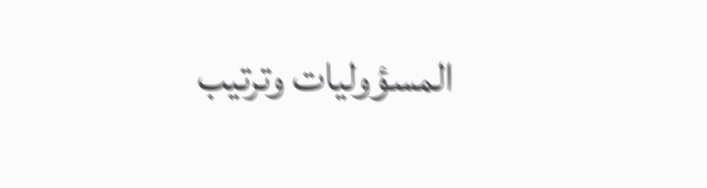المسؤوليات وترتيب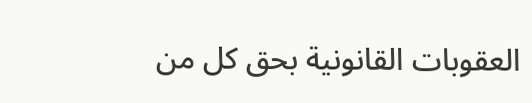العقوبات القانونية بحق كل من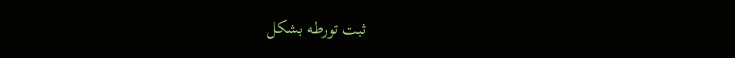ثبت تورطه بشكل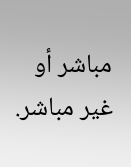مباشر أو غير مباشر.